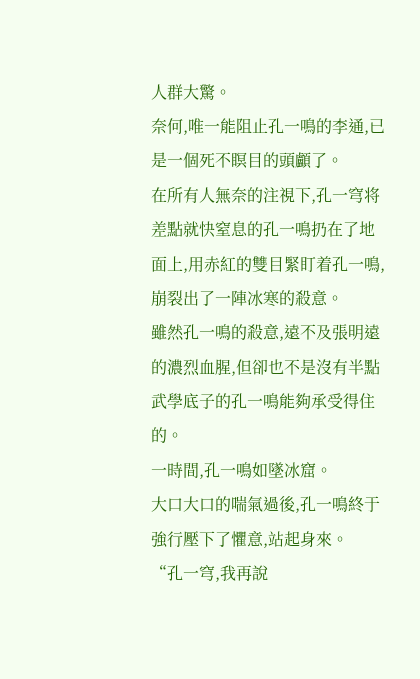人群大驚。
奈何,唯一能阻止孔一鳴的李通,已是一個死不瞑目的頭顱了。
在所有人無奈的注視下,孔一穹将差點就快窒息的孔一鳴扔在了地面上,用赤紅的雙目緊盯着孔一鳴,崩裂出了一陣冰寒的殺意。
雖然孔一鳴的殺意,遠不及張明遠的濃烈血腥,但卻也不是沒有半點武學底子的孔一鳴能夠承受得住的。
一時間,孔一鳴如墜冰窟。
大口大口的喘氣過後,孔一鳴終于強行壓下了懼意,站起身來。
“孔一穹,我再說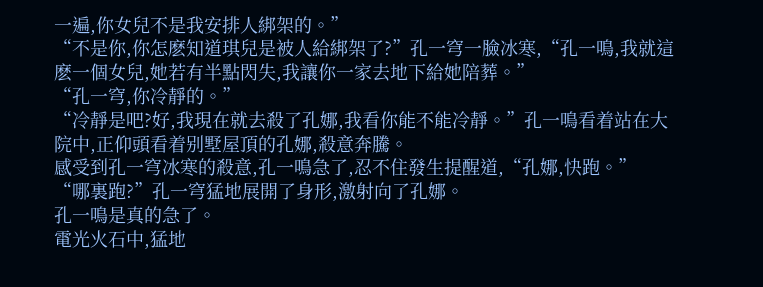一遍,你女兒不是我安排人綁架的。”
“不是你,你怎麽知道琪兒是被人給綁架了?”孔一穹一臉冰寒,“孔一鳴,我就這麽一個女兒,她若有半點閃失,我讓你一家去地下給她陪葬。”
“孔一穹,你冷靜的。”
“冷靜是吧?好,我現在就去殺了孔娜,我看你能不能冷靜。”孔一鳴看着站在大院中,正仰頭看着别墅屋頂的孔娜,殺意奔騰。
感受到孔一穹冰寒的殺意,孔一鳴急了,忍不住發生提醒道,“孔娜,快跑。”
“哪裏跑?”孔一穹猛地展開了身形,激射向了孔娜。
孔一鳴是真的急了。
電光火石中,猛地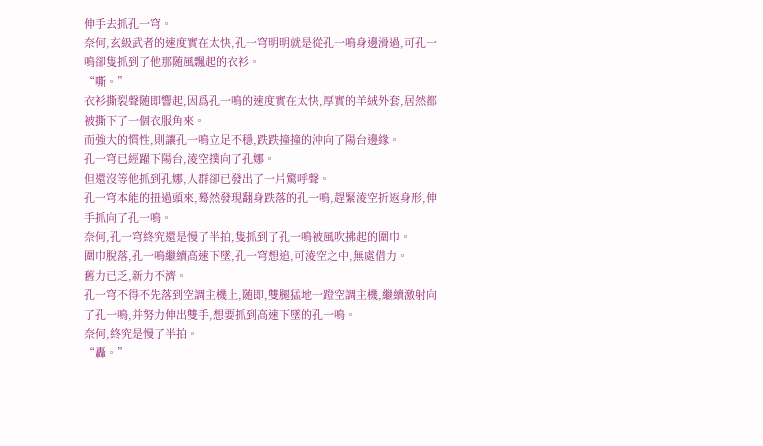伸手去抓孔一穹。
奈何,玄級武者的速度實在太快,孔一穹明明就是從孔一鳴身邊滑過,可孔一鳴卻隻抓到了他那随風飄起的衣衫。
“嘶。”
衣衫撕裂聲随即響起,因爲孔一鳴的速度實在太快,厚實的羊絨外套,居然都被撕下了一個衣服角來。
而強大的慣性,則讓孔一鳴立足不穩,跌跌撞撞的沖向了陽台邊緣。
孔一穹已經躍下陽台,淩空撲向了孔娜。
但還沒等他抓到孔娜,人群卻已發出了一片驚呼聲。
孔一穹本能的扭過頭來,蓦然發現翻身跌落的孔一鳴,趕緊淩空折返身形,伸手抓向了孔一鳴。
奈何,孔一穹終究還是慢了半拍,隻抓到了孔一鳴被風吹拂起的圍巾。
圍巾脫落,孔一鳴繼續高速下墜,孔一穹想追,可淩空之中,無處借力。
舊力已乏,新力不濟。
孔一穹不得不先落到空調主機上,随即,雙腿猛地一蹬空調主機,繼續激射向了孔一鳴,并努力伸出雙手,想要抓到高速下墜的孔一鳴。
奈何,終究是慢了半拍。
“轟。”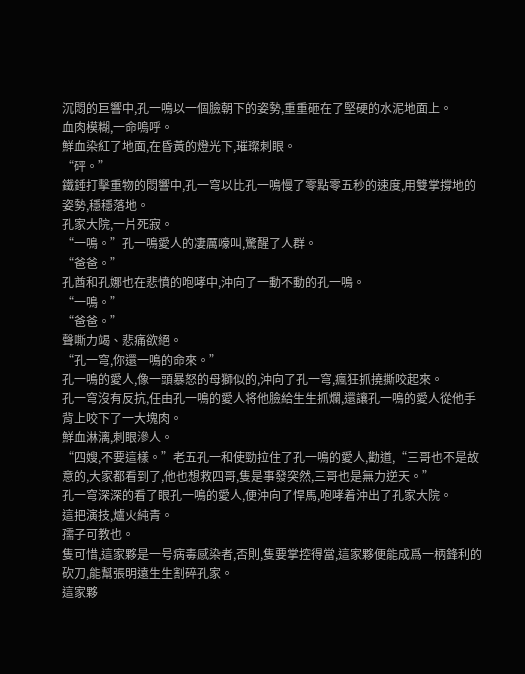沉悶的巨響中,孔一鳴以一個臉朝下的姿勢,重重砸在了堅硬的水泥地面上。
血肉模糊,一命嗚呼。
鮮血染紅了地面,在昏黃的燈光下,璀璨刺眼。
“砰。”
鐵錘打擊重物的悶響中,孔一穹以比孔一鳴慢了零點零五秒的速度,用雙掌撐地的姿勢,穩穩落地。
孔家大院,一片死寂。
“一鳴。”孔一鳴愛人的凄厲嚎叫,驚醒了人群。
“爸爸。”
孔酋和孔娜也在悲憤的咆哮中,沖向了一動不動的孔一鳴。
“一鳴。”
“爸爸。”
聲嘶力竭、悲痛欲絕。
“孔一穹,你還一鳴的命來。”
孔一鳴的愛人,像一頭暴怒的母獅似的,沖向了孔一穹,瘋狂抓撓撕咬起來。
孔一穹沒有反抗,任由孔一鳴的愛人将他臉給生生抓爛,還讓孔一鳴的愛人從他手背上咬下了一大塊肉。
鮮血淋漓,刺眼滲人。
“四嫂,不要這樣。”老五孔一和使勁拉住了孔一鳴的愛人,勸道,“三哥也不是故意的,大家都看到了,他也想救四哥,隻是事發突然,三哥也是無力逆天。”
孔一穹深深的看了眼孔一鳴的愛人,便沖向了悍馬,咆哮着沖出了孔家大院。
這把演技,爐火純青。
孺子可教也。
隻可惜,這家夥是一号病毒感染者,否則,隻要掌控得當,這家夥便能成爲一柄鋒利的砍刀,能幫張明遠生生割碎孔家。
這家夥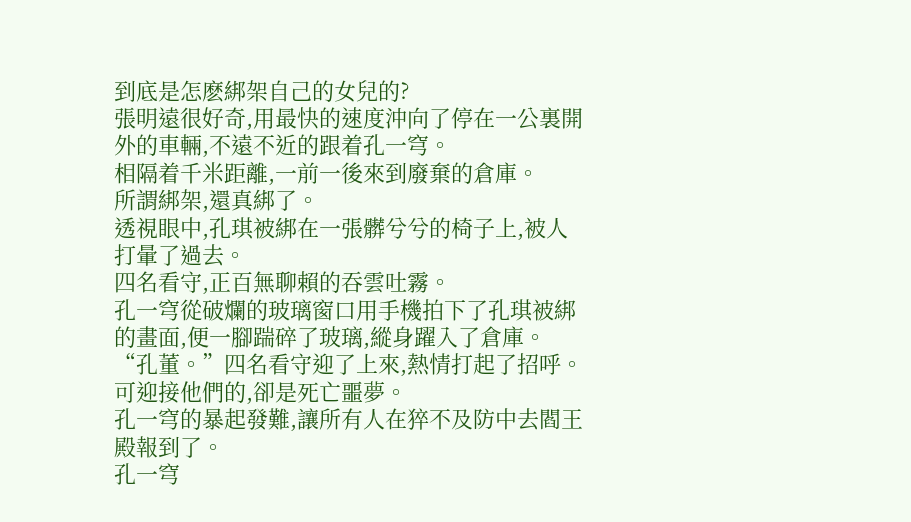到底是怎麽綁架自己的女兒的?
張明遠很好奇,用最快的速度沖向了停在一公裏開外的車輛,不遠不近的跟着孔一穹。
相隔着千米距離,一前一後來到廢棄的倉庫。
所謂綁架,還真綁了。
透視眼中,孔琪被綁在一張髒兮兮的椅子上,被人打暈了過去。
四名看守,正百無聊賴的吞雲吐霧。
孔一穹從破爛的玻璃窗口用手機拍下了孔琪被綁的畫面,便一腳踹碎了玻璃,縱身躍入了倉庫。
“孔董。”四名看守迎了上來,熱情打起了招呼。
可迎接他們的,卻是死亡噩夢。
孔一穹的暴起發難,讓所有人在猝不及防中去閻王殿報到了。
孔一穹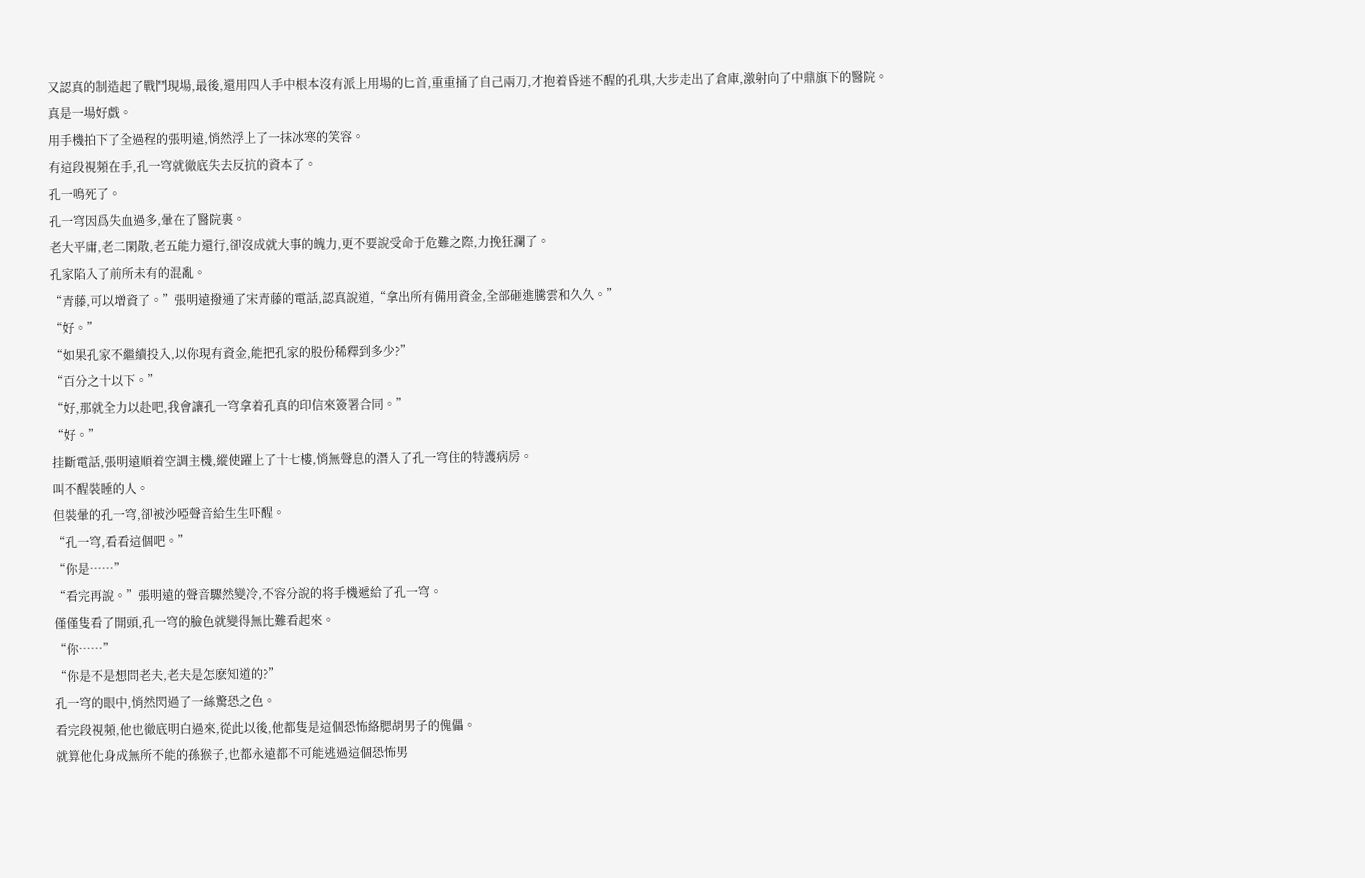又認真的制造起了戰鬥現場,最後,還用四人手中根本沒有派上用場的匕首,重重捅了自己兩刀,才抱着昏迷不醒的孔琪,大步走出了倉庫,激射向了中鼎旗下的醫院。
真是一場好戲。
用手機拍下了全過程的張明遠,悄然浮上了一抹冰寒的笑容。
有這段視頻在手,孔一穹就徹底失去反抗的資本了。
孔一鳴死了。
孔一穹因爲失血過多,暈在了醫院裏。
老大平庸,老二閑散,老五能力還行,卻沒成就大事的魄力,更不要說受命于危難之際,力挽狂瀾了。
孔家陷入了前所未有的混亂。
“青藤,可以增資了。”張明遠撥通了宋青藤的電話,認真說道,“拿出所有備用資金,全部砸進騰雲和久久。”
“好。”
“如果孔家不繼續投入,以你現有資金,能把孔家的股份稀釋到多少?”
“百分之十以下。”
“好,那就全力以赴吧,我會讓孔一穹拿着孔真的印信來簽署合同。”
“好。”
挂斷電話,張明遠順着空調主機,縱使躍上了十七樓,悄無聲息的潛入了孔一穹住的特護病房。
叫不醒裝睡的人。
但裝暈的孔一穹,卻被沙啞聲音給生生吓醒。
“孔一穹,看看這個吧。”
“你是……”
“看完再說。”張明遠的聲音驟然變冷,不容分說的将手機遞給了孔一穹。
僅僅隻看了開頭,孔一穹的臉色就變得無比難看起來。
“你……”
“你是不是想問老夫,老夫是怎麽知道的?”
孔一穹的眼中,悄然閃過了一絲驚恐之色。
看完段視頻,他也徹底明白過來,從此以後,他都隻是這個恐怖絡腮胡男子的傀儡。
就算他化身成無所不能的孫猴子,也都永遠都不可能逃過這個恐怖男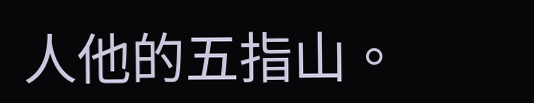人他的五指山。